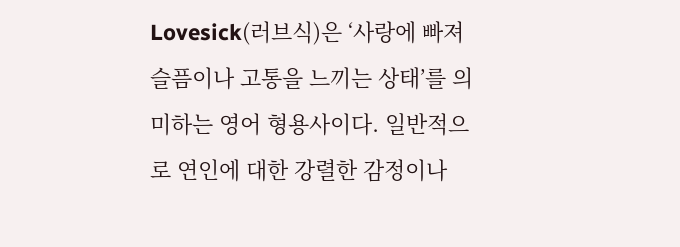Lovesick(러브식)은 ‘사랑에 빠져 슬픔이나 고통을 느끼는 상태’를 의미하는 영어 형용사이다. 일반적으로 연인에 대한 강렬한 감정이나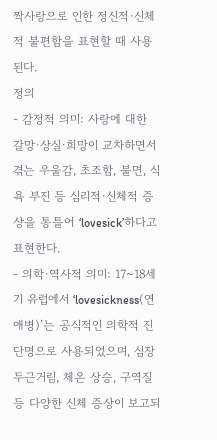짝사랑으로 인한 정신적·신체적 불편함을 표현할 때 사용된다.
정의
- 감정적 의미: 사랑에 대한 갈망·상실·희망이 교차하면서 겪는 우울감, 초조함, 불면, 식욕 부진 등 심리적·신체적 증상을 통틀어 ‘lovesick’하다고 표현한다.
- 의학·역사적 의미: 17~18세기 유럽에서 ‘lovesickness(연애병)’는 공식적인 의학적 진단명으로 사용되었으며, 심장 두근거림, 체온 상승, 구역질 등 다양한 신체 증상이 보고되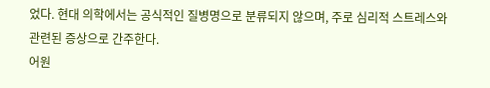었다. 현대 의학에서는 공식적인 질병명으로 분류되지 않으며, 주로 심리적 스트레스와 관련된 증상으로 간주한다.
어원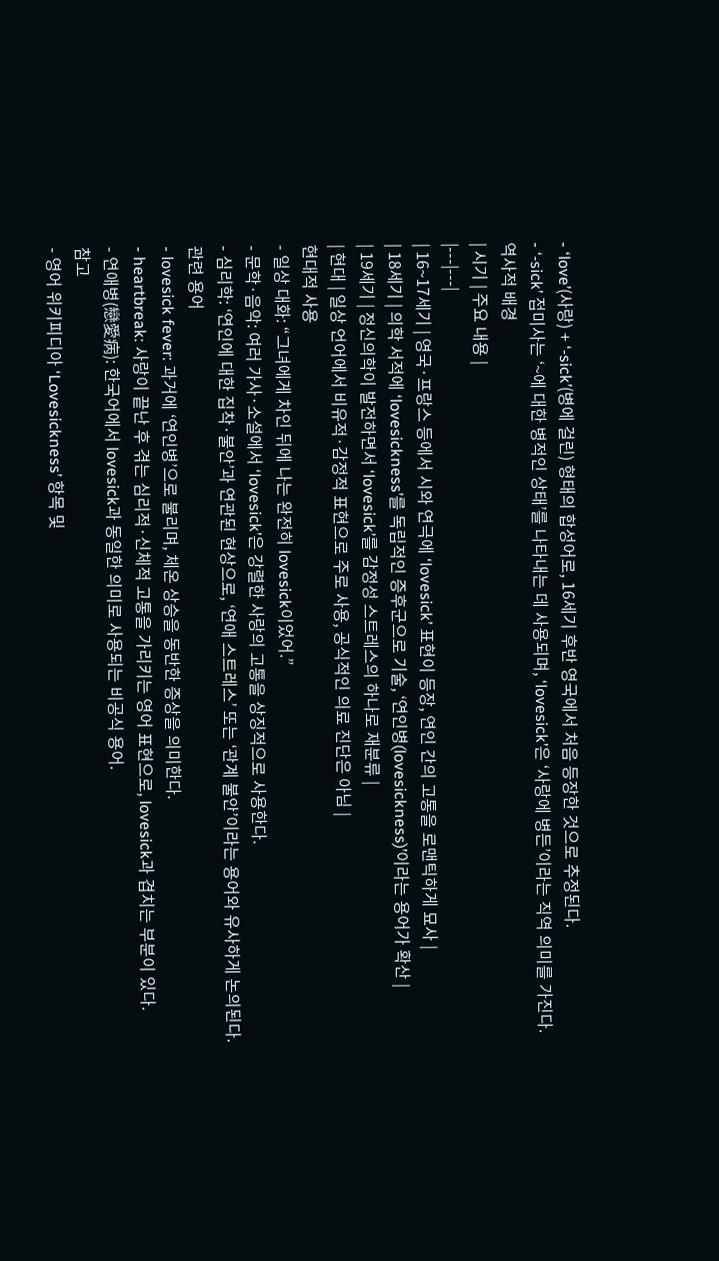- ‘love’(사랑) + ‘‑sick’(병에 걸린) 형태의 합성어로, 16세기 후반 영국에서 처음 등장한 것으로 추정된다.
- ‘‑sick’ 접미사는 ‘~에 대한 병적인 상태’를 나타내는 데 사용되며, ‘lovesick’은 ‘사랑에 병든’이라는 직역 의미를 가진다.
역사적 배경
| 시기 | 주요 내용 |
|---|---|
| 16~17세기 | 영국·프랑스 등에서 시와 연극에 ‘lovesick’ 표현이 등장, 연인 간의 고통을 로맨틱하게 묘사 |
| 18세기 | 의학 서적에 ‘lovesickness’를 독립적인 증후군으로 기술, ‘연인병(lovesickness)’이라는 용어가 확산 |
| 19세기 | 정신의학이 발전하면서 ‘lovesick’를 감정성 스트레스의 하나로 재분류 |
| 현대 | 일상 언어에서 비유적·감정적 표현으로 주로 사용, 공식적인 의료 진단은 아님 |
현대적 사용
- 일상 대화: “그녀에게 차인 뒤에 나는 완전히 lovesick이었어.”
- 문학·음악: 여러 가사·소설에서 ‘lovesick’은 강렬한 사랑의 고통을 상징적으로 사용한다.
- 심리학: ‘연인에 대한 집착·불안’과 연관된 현상으로, ‘연애 스트레스’ 또는 ‘관계 불안’이라는 용어와 유사하게 논의된다.
관련 용어
- lovesick fever: 과거에 ‘연인병’으로 불리며, 체온 상승을 동반한 증상을 의미한다.
- heartbreak: 사랑이 끝난 후 겪는 심리적·신체적 고통을 가리키는 영어 표현으로, lovesick과 겹치는 부분이 있다.
- 연애병(戀愛病): 한국어에서 lovesick과 동일한 의미로 사용되는 비공식 용어.
참고
- 영어 위키피디아 ‘Lovesickness’ 항목 및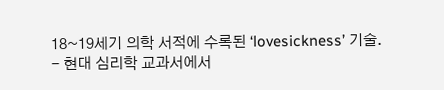18~19세기 의학 서적에 수록된 ‘lovesickness’ 기술.
- 현대 심리학 교과서에서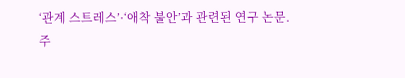‘관계 스트레스’·‘애착 불안’과 관련된 연구 논문.
주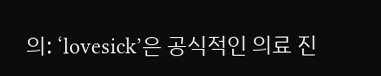의: ‘lovesick’은 공식적인 의료 진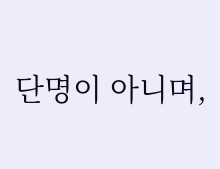단명이 아니며,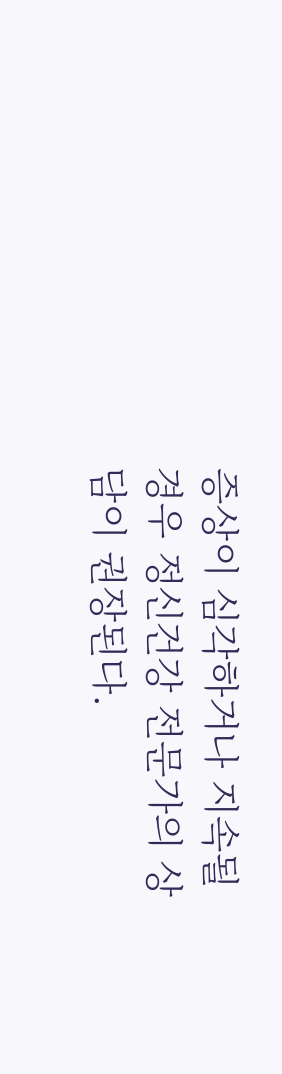증상이 심각하거나 지속될 경우 정신건강 전문가의 상담이 권장된다.